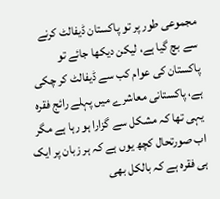مجموعی طور پر تو پاکستان ڈیفالٹ کرنے سے بچ گیا ہے، لیکن دیکھا جائے تو پاکستان کی عوام کب سے ڈیفالٹ کر چکی ہے، پاکستانی معاشرے میں پہلے رائج فقرہ یہی تھا کہ مشکل سے گزارا ہو رہا ہے مگر اب صورتحال کچھ یوں ہے کہ ہر زبان پر ایک ہی فقرہ ہے کہ بالکل بھی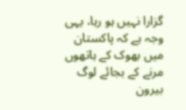گزارا نہیں ہو رہا، یہی وجہ ہے کہ پاکستان میں بھوک کے ہاتھوں مرنے کے بجائے لوگ بیرون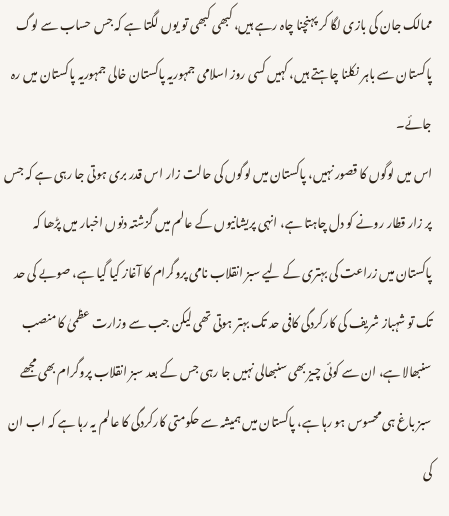ممالک جان کی بازی لگا کر پہنچنا چاہ رہے ہیں، کبھی کبھی تو یوں لگتا ہے کہ جس حساب سے لوگ پاکستان سے باہر نکلنا چاہتے ہیں، کہیں کسی روز اسلامی جمہوریہ پاکستان خالی جمہوریہ پاکستان میں رہ جائے۔
اس میں لوگوں کا قصور نہیں، پاکستان میں لوگوں کی حالت زار اس قدر بری ہوتی جا رہی ہے کہ جس پر زار قطار رونے کو دل چاہتا ہے، انہی پریشانیوں کے عالم میں گزشتہ دنوں اخبار میں پڑھا کہ پاکستان میں زراعت کی بہتری کے لیے سبز انقلاب نامی پروگرام کا آغاز کیا گیا ہے، صوبے کی حد تک تو شہباز شریف کی کارکردگی کافی حد تک بہتر ہوتی تھی لیکن جب سے وزارت عظمیٰ کا منصب سنبھالا ہے، ان سے کوئی چیز بھی سنبھالی نہیں جا رہی جس کے بعد سبز انقلاب پروگرام بھی مجھے سبز باغ ہی محسوس ہو رہا ہے، پاکستان میں ہمیشہ سے حکومتی کارکردگی کا عالم یہ رہا ہے کہ اب ان کی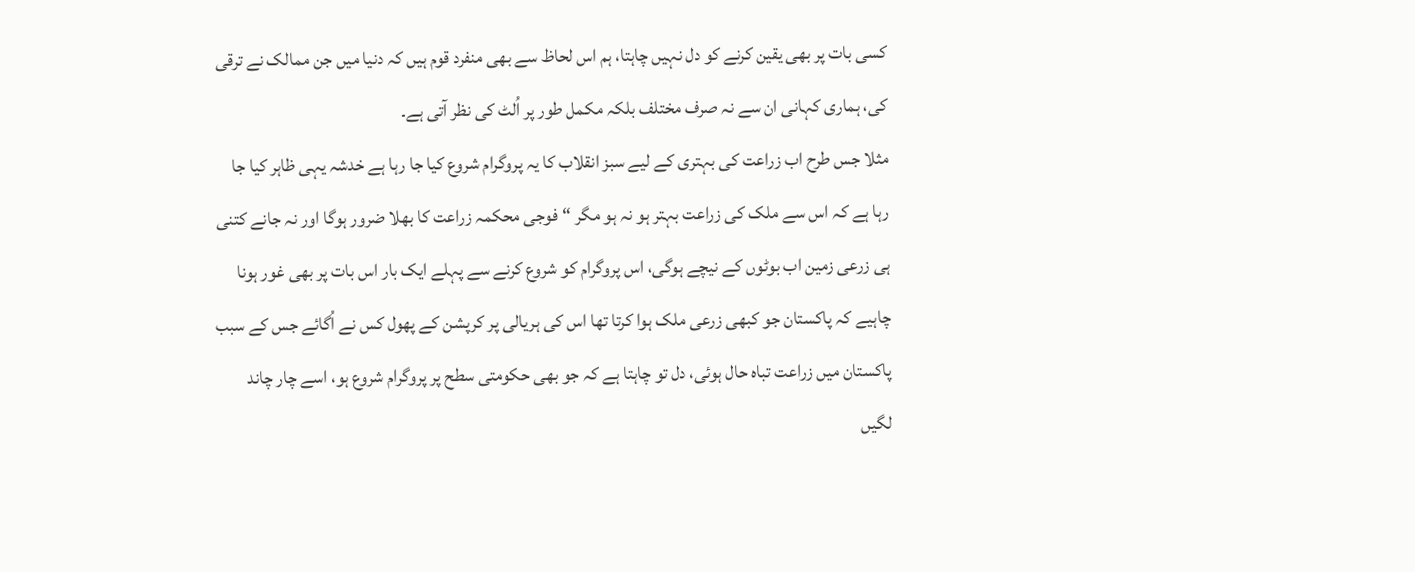کسی بات پر بھی یقین کرنے کو دل نہیں چاہتا، ہم اس لحاظ سے بھی منفرد قوم ہیں کہ دنیا میں جن ممالک نے ترقی کی، ہماری کہانی ان سے نہ صرف مختلف بلکہ مکمل طور پر اُلٹ کی نظر آتی ہے۔
مثلا جس طرح اب زراعت کی بہتری کے لیے سبز انقلاب کا یہ پروگرام شروع کیا جا رہا ہے خدشہ یہی ظاہر کیا جا رہا ہے کہ اس سے ملک کی زراعت بہتر ہو نہ ہو مگر “فوجی محکمہ زراعت کا بھلا ضرور ہوگا اور نہ جانے کتنی ہی زرعی زمین اب بوٹوں کے نیچے ہوگی، اس پروگرام کو شروع کرنے سے پہلے ایک بار اس بات پر بھی غور ہونا چاہیے کہ پاکستان جو کبھی زرعی ملک ہوا کرتا تھا اس کی ہریالی پر کرپشن کے پھول کس نے اُگائے جس کے سبب پاکستان میں زراعت تباہ حال ہوئی، دل تو چاہتا ہے کہ جو بھی حکومتی سطح پر پروگرام شروع ہو، اسے چار چاند لگیں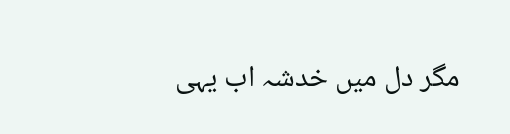مگر دل میں خدشہ اب یہی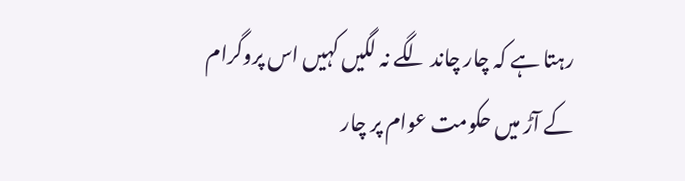رہتا ہے کہ چار چاند لگے نہ لگیں کہیں اس پروگرام کے آڑ میں حکومت عوام پر چار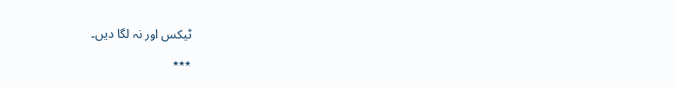ٹیکس اور نہ لگا دیں۔
٭٭٭